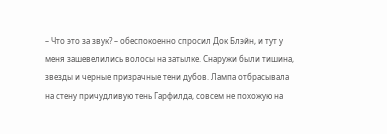– Что это за звук? – обеспокоенно спросил Док Блэйн, и тут у меня зашевелились волосы на затылке. Снаружи были тишина, звезды и черные призрачные тени дубов. Лампа отбрасывала на стену причудливую тень Гарфилда, совсем не похожую на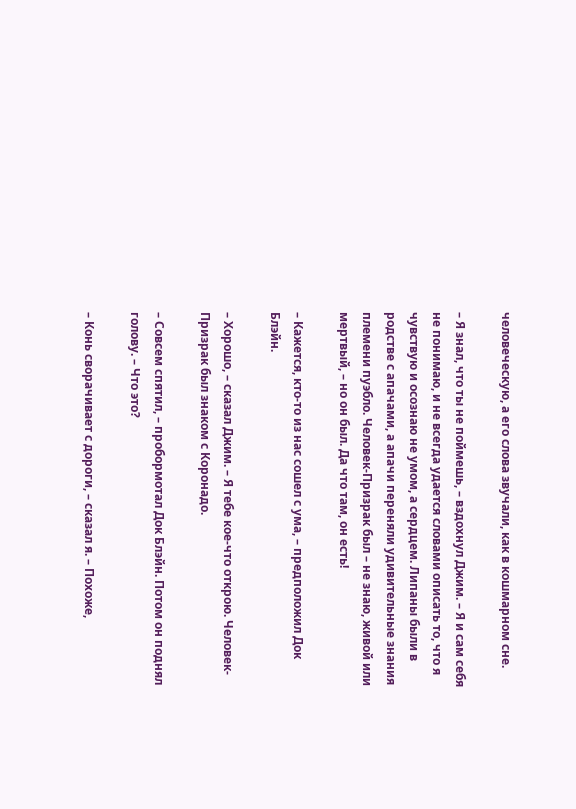человеческую, а его слова звучали, как в кошмарном сне.

– Я знал, что ты не поймешь, – вздохнул Джим. – Я и сам себя не понимаю, и не всегда удается словами описать то, что я чувствую и осознаю не умом, а сердцем. Липаны были в родстве с апачами, а апачи переняли удивительные знания племени пуэбло. Человек-Призрак был – не знаю, живой или мертвый, – но он был. Да что там, он есть!

– Кажется, кто-то из нас сошел с ума, – предположил Док Блэйн.

– Хорошо, – сказал Джим. – Я тебе кое-что открою. Человек-Призрак был знаком с Коронадо.

– Совсем спятил, – пробормотал Док Блэйн. Потом он поднял голову. – Что это?

– Конь сворачивает с дороги, – сказал я. – Похоже,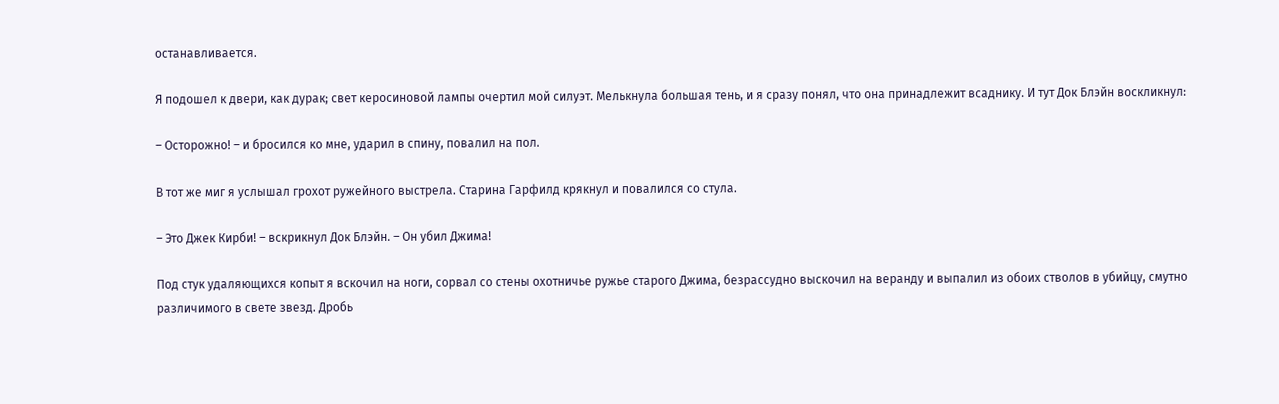останавливается.

Я подошел к двери, как дурак; свет керосиновой лампы очертил мой силуэт. Мелькнула большая тень, и я сразу понял, что она принадлежит всаднику. И тут Док Блэйн воскликнул:

– Осторожно! – и бросился ко мне, ударил в спину, повалил на пол.

В тот же миг я услышал грохот ружейного выстрела. Старина Гарфилд крякнул и повалился со стула.

– Это Джек Кирби! – вскрикнул Док Блэйн. – Он убил Джима!

Под стук удаляющихся копыт я вскочил на ноги, сорвал со стены охотничье ружье старого Джима, безрассудно выскочил на веранду и выпалил из обоих стволов в убийцу, смутно различимого в свете звезд. Дробь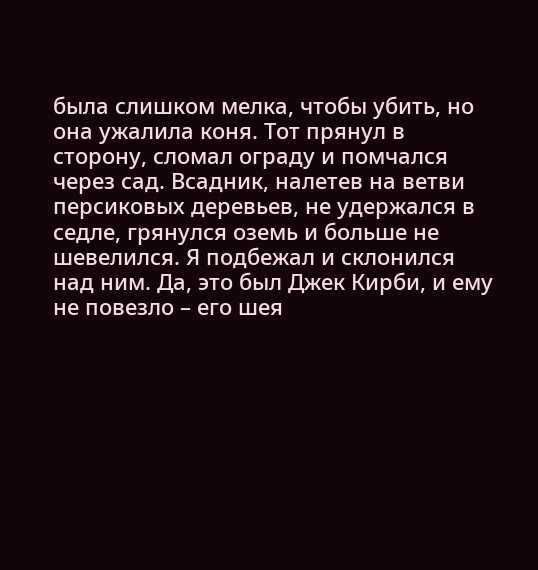была слишком мелка, чтобы убить, но она ужалила коня. Тот прянул в сторону, сломал ограду и помчался через сад. Всадник, налетев на ветви персиковых деревьев, не удержался в седле, грянулся оземь и больше не шевелился. Я подбежал и склонился над ним. Да, это был Джек Кирби, и ему не повезло – его шея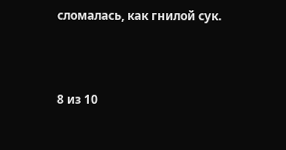сломалась, как гнилой сук.



8 из 10